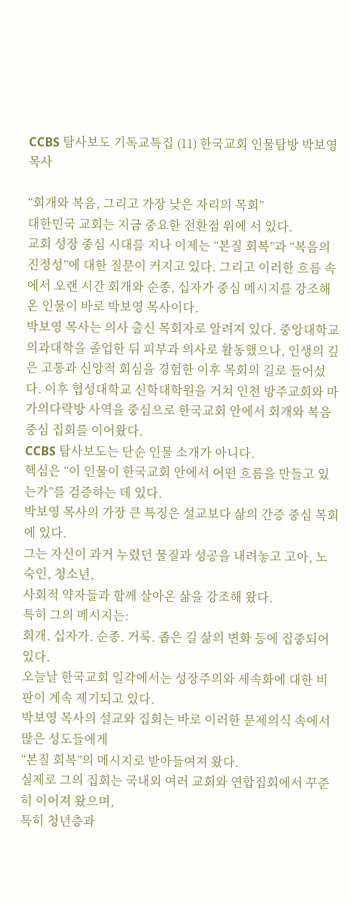CCBS 탐사보도 기독교특집 (11) 한국교회 인물탐방 박보영목사

“회개와 복음, 그리고 가장 낮은 자리의 목회”
대한민국 교회는 지금 중요한 전환점 위에 서 있다.
교회 성장 중심 시대를 지나 이제는 “본질 회복”과 “복음의 진정성”에 대한 질문이 커지고 있다. 그리고 이러한 흐름 속에서 오랜 시간 회개와 순종, 십자가 중심 메시지를 강조해 온 인물이 바로 박보영 목사이다.
박보영 목사는 의사 출신 목회자로 알려져 있다. 중앙대학교 의과대학을 졸업한 뒤 피부과 의사로 활동했으나, 인생의 깊은 고통과 신앙적 회심을 경험한 이후 목회의 길로 들어섰다. 이후 협성대학교 신학대학원을 거쳐 인천 방주교회와 마가의다락방 사역을 중심으로 한국교회 안에서 회개와 복음 중심 집회를 이어왔다.
CCBS 탐사보도는 단순 인물 소개가 아니다.
핵심은 “이 인물이 한국교회 안에서 어떤 흐름을 만들고 있는가”를 검증하는 데 있다.
박보영 목사의 가장 큰 특징은 설교보다 삶의 간증 중심 목회에 있다.
그는 자신이 과거 누렸던 물질과 성공을 내려놓고 고아, 노숙인, 청소년,
사회적 약자들과 함께 살아온 삶을 강조해 왔다.
특히 그의 메시지는:
회개. 십자가. 순종. 거룩. 좁은 길 삶의 변화 등에 집중되어 있다.
오늘날 한국교회 일각에서는 성장주의와 세속화에 대한 비판이 계속 제기되고 있다.
박보영 목사의 설교와 집회는 바로 이러한 문제의식 속에서 많은 성도들에게
“본질 회복”의 메시지로 받아들여져 왔다.
실제로 그의 집회는 국내외 여러 교회와 연합집회에서 꾸준히 이어져 왔으며,
특히 청년층과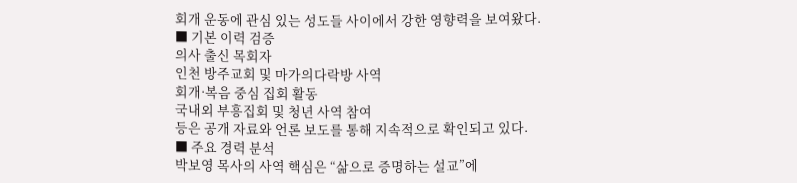회개 운동에 관심 있는 성도들 사이에서 강한 영향력을 보여왔다.
■ 기본 이력 검증
의사 출신 목회자
인천 방주교회 및 마가의다락방 사역
회개·복음 중심 집회 활동
국내외 부흥집회 및 청년 사역 참여
등은 공개 자료와 언론 보도를 통해 지속적으로 확인되고 있다.
■ 주요 경력 분석
박보영 목사의 사역 핵심은 “삶으로 증명하는 설교”에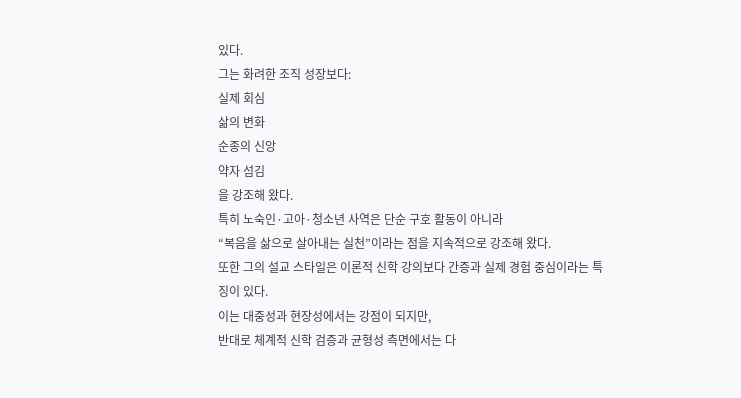있다.
그는 화려한 조직 성장보다:
실제 회심
삶의 변화
순종의 신앙
약자 섬김
을 강조해 왔다.
특히 노숙인·고아·청소년 사역은 단순 구호 활동이 아니라
“복음을 삶으로 살아내는 실천”이라는 점을 지속적으로 강조해 왔다.
또한 그의 설교 스타일은 이론적 신학 강의보다 간증과 실제 경험 중심이라는 특징이 있다.
이는 대중성과 현장성에서는 강점이 되지만,
반대로 체계적 신학 검증과 균형성 측면에서는 다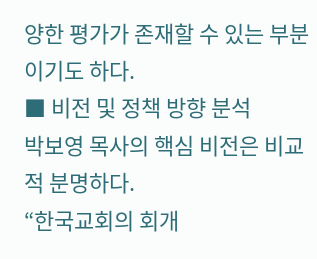양한 평가가 존재할 수 있는 부분이기도 하다.
■ 비전 및 정책 방향 분석
박보영 목사의 핵심 비전은 비교적 분명하다.
“한국교회의 회개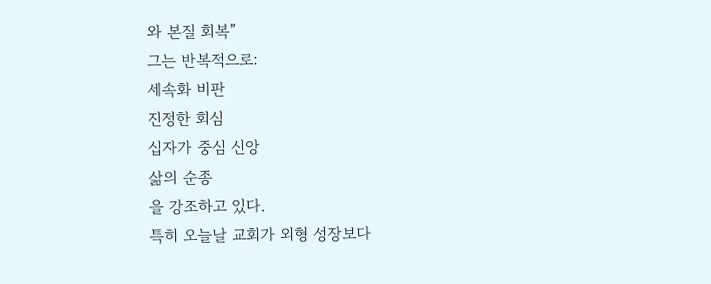와 본질 회복”
그는 반복적으로:
세속화 비판
진정한 회심
십자가 중심 신앙
삶의 순종
을 강조하고 있다.
특히 오늘날 교회가 외형 성장보다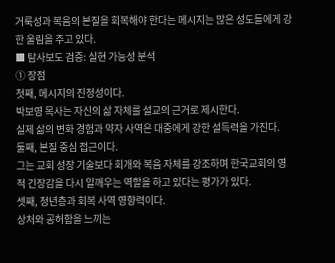거룩성과 복음의 본질을 회복해야 한다는 메시지는 많은 성도들에게 강한 울림을 주고 있다.
■ 탐사보도 검증: 실현 가능성 분석
① 장점
첫째, 메시지의 진정성이다.
박보영 목사는 자신의 삶 자체를 설교의 근거로 제시한다.
실제 삶의 변화 경험과 약자 사역은 대중에게 강한 설득력을 가진다.
둘째, 본질 중심 접근이다.
그는 교회 성장 기술보다 회개와 복음 자체를 강조하며 한국교회의 영적 긴장감을 다시 일깨우는 역할을 하고 있다는 평가가 있다.
셋째, 청년층과 회복 사역 영향력이다.
상처와 공허함을 느끼는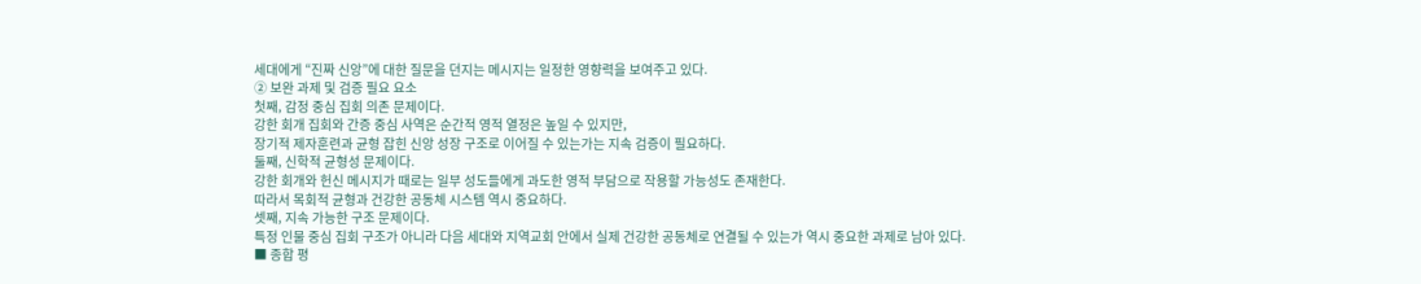세대에게 “진짜 신앙”에 대한 질문을 던지는 메시지는 일정한 영향력을 보여주고 있다.
② 보완 과제 및 검증 필요 요소
첫째, 감정 중심 집회 의존 문제이다.
강한 회개 집회와 간증 중심 사역은 순간적 영적 열정은 높일 수 있지만,
장기적 제자훈련과 균형 잡힌 신앙 성장 구조로 이어질 수 있는가는 지속 검증이 필요하다.
둘째, 신학적 균형성 문제이다.
강한 회개와 헌신 메시지가 때로는 일부 성도들에게 과도한 영적 부담으로 작용할 가능성도 존재한다.
따라서 목회적 균형과 건강한 공동체 시스템 역시 중요하다.
셋째, 지속 가능한 구조 문제이다.
특정 인물 중심 집회 구조가 아니라 다음 세대와 지역교회 안에서 실제 건강한 공동체로 연결될 수 있는가 역시 중요한 과제로 남아 있다.
■ 종합 평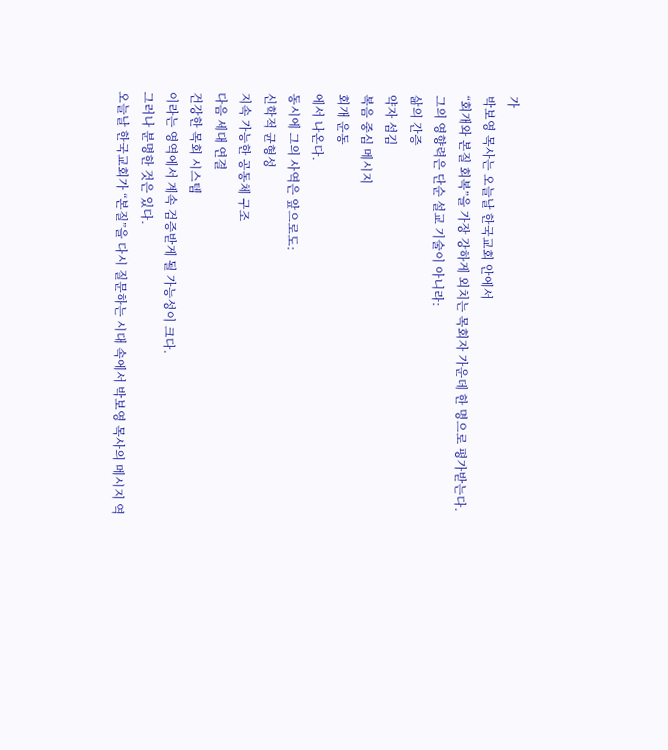가
박보영 목사는 오늘날 한국교회 안에서
“회개와 본질 회복”을 가장 강하게 외치는 목회자 가운데 한 명으로 평가받는다.
그의 영향력은 단순 설교 기술이 아니라:
삶의 간증
약자 섬김
복음 중심 메시지
회개 운동
에서 나온다.
동시에 그의 사역은 앞으로도:
신학적 균형성
지속 가능한 공동체 구조
다음 세대 연결
건강한 목회 시스템
이라는 영역에서 계속 검증받게 될 가능성이 크다.
그러나 분명한 것은 있다.
오늘날 한국교회가 “본질”을 다시 질문하는 시대 속에서 박보영 목사의 메시지 역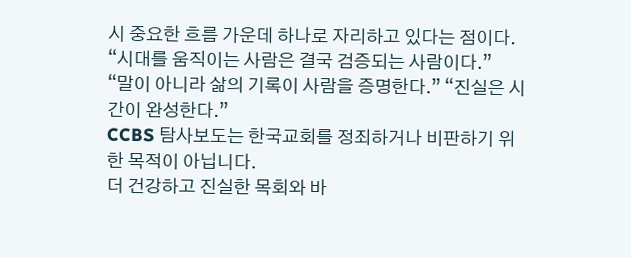시 중요한 흐름 가운데 하나로 자리하고 있다는 점이다.
“시대를 움직이는 사람은 결국 검증되는 사람이다.”
“말이 아니라 삶의 기록이 사람을 증명한다.” “진실은 시간이 완성한다.”
CCBS 탐사보도는 한국교회를 정죄하거나 비판하기 위한 목적이 아닙니다.
더 건강하고 진실한 목회와 바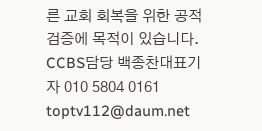른 교회 회복을 위한 공적 검증에 목적이 있습니다.
CCBS담당 백종찬대표기자 010 5804 0161 toptv112@daum.net